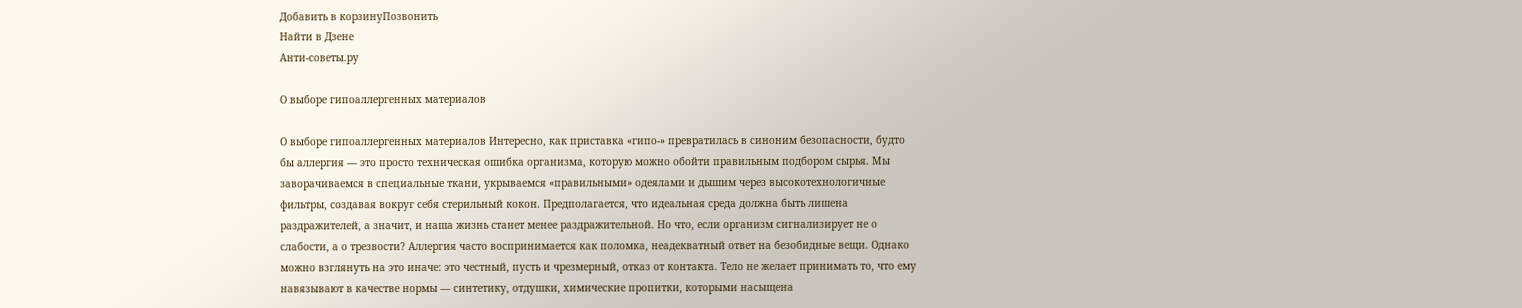Добавить в корзинуПозвонить
Найти в Дзене
Анти-советы.ру

О выборе гипоаллергенных материалов

О выборе гипоаллергенных материалов Интересно, как приставка «гипо-» превратилась в синоним безопасности, будто бы аллергия — это просто техническая ошибка организма, которую можно обойти правильным подбором сырья. Мы заворачиваемся в специальные ткани, укрываемся «правильными» одеялами и дышим через высокотехнологичные фильтры, создавая вокруг себя стерильный кокон. Предполагается, что идеальная среда должна быть лишена раздражителей, а значит, и наша жизнь станет менее раздражительной. Но что, если организм сигнализирует не о слабости, а о трезвости? Аллергия часто воспринимается как поломка, неадекватный ответ на безобидные вещи. Однако можно взглянуть на это иначе: это честный, пусть и чрезмерный, отказ от контакта. Тело не желает принимать то, что ему навязывают в качестве нормы — синтетику, отдушки, химические пропитки, которыми насыщена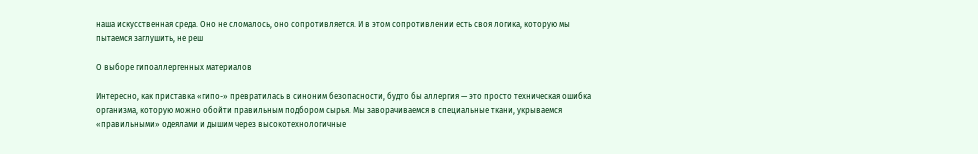наша искусственная среда. Оно не сломалось, оно сопротивляется. И в этом сопротивлении есть своя логика, которую мы пытаемся заглушить, не реш

О выборе гипоаллергенных материалов

Интересно, как приставка «гипо-» превратилась в синоним безопасности, будто бы аллергия — это просто техническая ошибка организма, которую можно обойти правильным подбором сырья. Мы заворачиваемся в специальные ткани, укрываемся «правильными» одеялами и дышим через высокотехнологичные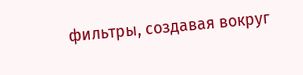фильтры, создавая вокруг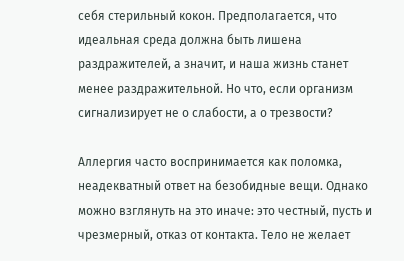себя стерильный кокон. Предполагается, что идеальная среда должна быть лишена раздражителей, а значит, и наша жизнь станет менее раздражительной. Но что, если организм сигнализирует не о слабости, а о трезвости?

Аллергия часто воспринимается как поломка, неадекватный ответ на безобидные вещи. Однако можно взглянуть на это иначе: это честный, пусть и чрезмерный, отказ от контакта. Тело не желает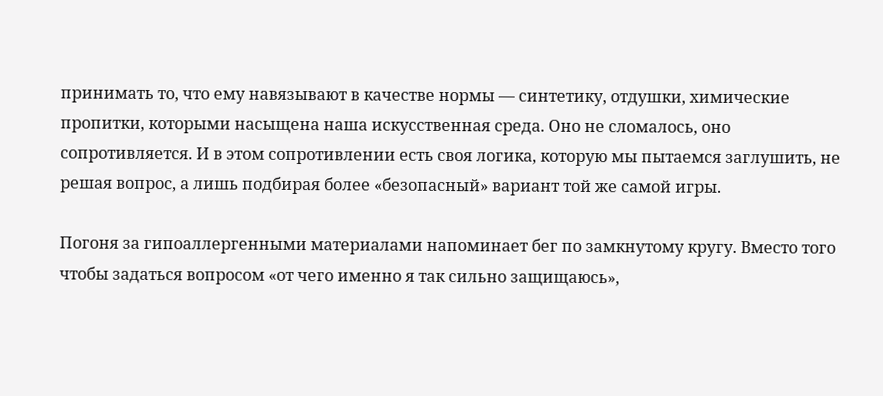принимать то, что ему навязывают в качестве нормы — синтетику, отдушки, химические пропитки, которыми насыщена наша искусственная среда. Оно не сломалось, оно сопротивляется. И в этом сопротивлении есть своя логика, которую мы пытаемся заглушить, не решая вопрос, а лишь подбирая более «безопасный» вариант той же самой игры.

Погоня за гипоаллергенными материалами напоминает бег по замкнутому кругу. Вместо того чтобы задаться вопросом «от чего именно я так сильно защищаюсь»,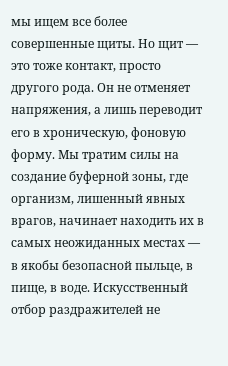мы ищем все более совершенные щиты. Но щит — это тоже контакт, просто другого рода. Он не отменяет напряжения, а лишь переводит его в хроническую, фоновую форму. Мы тратим силы на создание буферной зоны, где организм, лишенный явных врагов, начинает находить их в самых неожиданных местах — в якобы безопасной пыльце, в пище, в воде. Искусственный отбор раздражителей не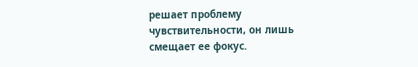решает проблему чувствительности, он лишь смещает ее фокус.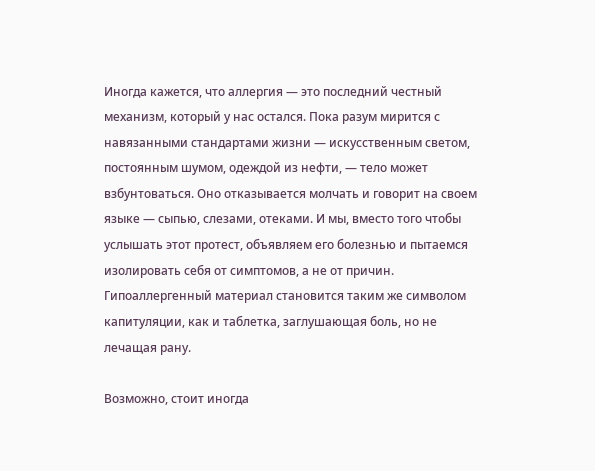Иногда кажется, что аллергия — это последний честный механизм, который у нас остался. Пока разум мирится с навязанными стандартами жизни — искусственным светом, постоянным шумом, одеждой из нефти, — тело может взбунтоваться. Оно отказывается молчать и говорит на своем языке — сыпью, слезами, отеками. И мы, вместо того чтобы услышать этот протест, объявляем его болезнью и пытаемся изолировать себя от симптомов, а не от причин. Гипоаллергенный материал становится таким же символом капитуляции, как и таблетка, заглушающая боль, но не лечащая рану.

Возможно, стоит иногда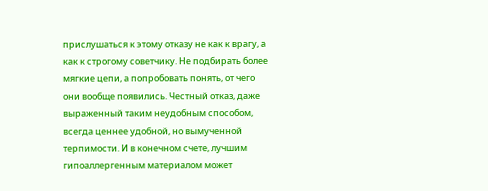прислушаться к этому отказу не как к врагу, а как к строгому советчику. Не подбирать более мягкие цепи, а попробовать понять, от чего они вообще появились. Честный отказ, даже выраженный таким неудобным способом, всегда ценнее удобной, но вымученной терпимости. И в конечном счете, лучшим гипоаллергенным материалом может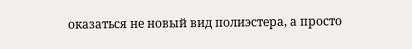оказаться не новый вид полиэстера, а просто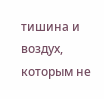тишина и воздух, которым не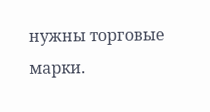нужны торговые марки.